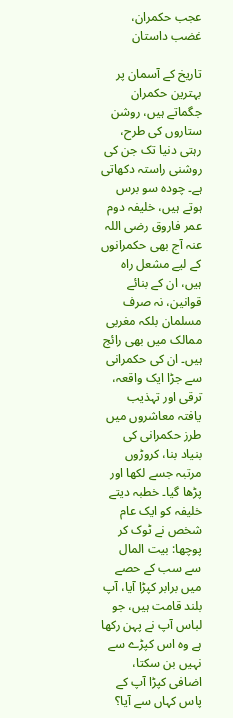عجب حکمران، غضب داستان

تاریخ کے آسمان پر بہترین حکمران جگماتے ہیں، روشن ستاروں کی طرح، رہتی دنیا تک جن کی روشنی راستہ دکھاتی ہے۔ چودہ سو برس ہوتے ہیں، خلیفہ دوم عمر فاروق رضی اللہ عنہ آج بھی حکمرانوں کے لیے مشعل راہ ہیں، ان کے بنائے قوانین، نہ صرف مسلمان بلکہ مغربی ممالک میں بھی رائج ہیں۔ ان کی حکمرانی سے جڑا ایک واقعہ، ترقی اور تہذیب یافتہ معاشروں میں طرز حکمرانی کی بنیاد بنا، کروڑوں مرتبہ جسے لکھا اور پڑھا گیا۔ خطبہ دیتے خلیفہ کو ایک عام شخص نے ٹوک کر پوچھا: بیت المال سے سب کے حصے میں برابر کپڑا آیا، آپ بلند قامت ہیں، جو لباس آپ نے پہن رکھا ہے وہ اس کپڑے سے نہیں بن سکتا، اضافی کپڑا آپ کے پاس کہاں سے آیا؟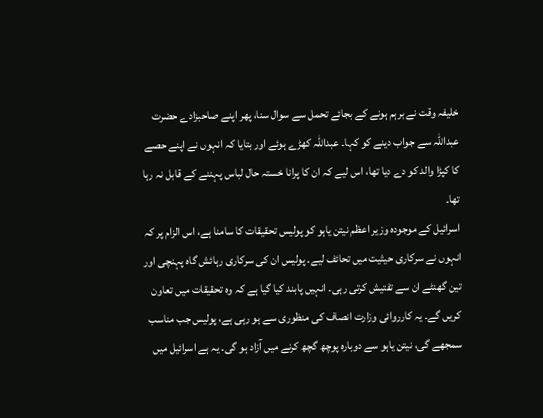خلیفہ وقت نے برہم ہونے کے بجائے تحمل سے سوال سنا، پھر اپنے صاحبزادے حضرت عبداللہ سے جواب دینے کو کہا۔ عبداللہ کھڑے ہوئے اور بتایا کہ انہوں نے اپنے حصے کا کپڑا والد کو دے دیا تھا، اس لیے کہ ان کا پرانا خستہ حال لباس پہننے کے قابل نہ رہا تھا۔
اسرائیل کے موجودہ وزیر اعظم نیتن یاہو کو پولیس تحقیقات کا سامنا ہے، اس الزام پر کہ انہوں نے سرکاری حیثیت میں تحائف لیے۔ پولیس ان کی سرکاری رہائش گاہ پہنچی اور تین گھنٹے ان سے تفتیش کرتی رہی۔ انہیں پابند کیا گیا ہے کہ وہ تحقیقات میں تعاون کریں گے۔ یہ کارروائی وزارت انصاف کی منظوری سے ہو رہی ہے، پولیس جب مناسب سمجھے گی، نیتن یاہو سے دوبارہ پوچھ گچھ کرنے میں آزاد ہو گی۔ یہ ہے اسرائیل میں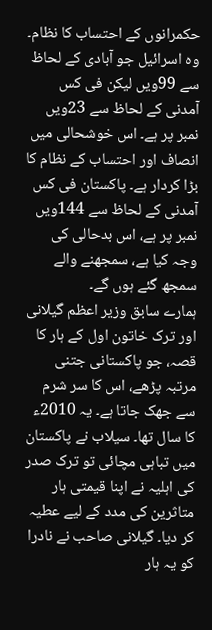حکمرانوں کے احتساب کا نظام۔ وہ اسرائیل جو آبادی کے لحاظ سے 99ویں لیکن فی کس آمدنی کے لحاظ سے 23ویں نمبر پر ہے۔ اس خوشحالی میں انصاف اور احتساب کے نظام کا بڑا کردار ہے۔ پاکستان فی کس آمدنی کے لحاظ سے 144ویں نمبر پر ہے، اس بدحالی کی وجہ کیا ہے، سمجھنے والے سمجھ گئے ہوں گے۔
ہمارے سابق وزیر اعظم گیلانی اور ترک خاتون اول کے ہار کا قصہ، جو پاکستانی جتنی مرتبہ پڑھے، اس کا سر شرم سے جھک جاتا ہے۔ یہ 2010ء کا سال تھا۔ سیلاب نے پاکستان میں تباہی مچائی تو ترک صدر کی اہلیہ نے اپنا قیمتی ہار متاثرین کی مدد کے لیے عطیہ کر دیا۔ گیلانی صاحب نے نادرا کو یہ ہار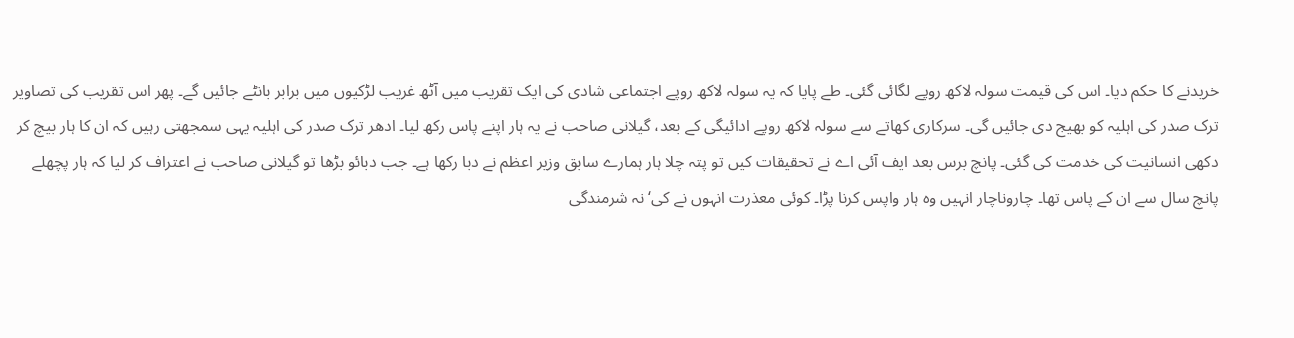خریدنے کا حکم دیا۔ اس کی قیمت سولہ لاکھ روپے لگائی گئی۔ طے پایا کہ یہ سولہ لاکھ روپے اجتماعی شادی کی ایک تقریب میں آٹھ غریب لڑکیوں میں برابر بانٹے جائیں گے۔ پھر اس تقریب کی تصاویر ترک صدر کی اہلیہ کو بھیج دی جائیں گی۔ سرکاری کھاتے سے سولہ لاکھ روپے ادائیگی کے بعد، گیلانی صاحب نے یہ ہار اپنے پاس رکھ لیا۔ ادھر ترک صدر کی اہلیہ یہی سمجھتی رہیں کہ ان کا ہار بیچ کر دکھی انسانیت کی خدمت کی گئی۔ پانچ برس بعد ایف آئی اے نے تحقیقات کیں تو پتہ چلا ہار ہمارے سابق وزیر اعظم نے دبا رکھا ہے۔ جب دبائو بڑھا تو گیلانی صاحب نے اعتراف کر لیا کہ ہار پچھلے پانچ سال سے ان کے پاس تھا۔ چاروناچار انہیں وہ ہار واپس کرنا پڑا۔ کوئی معذرت انہوں نے کی‘ نہ شرمندگی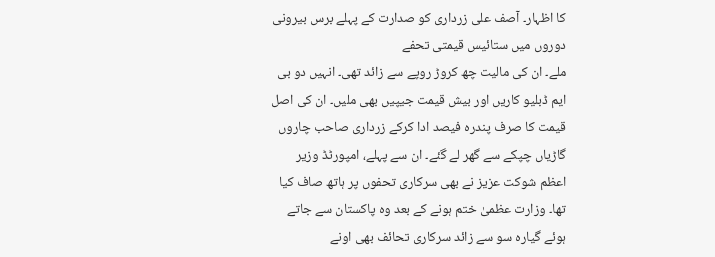کا اظہار۔ آصف علی زرداری کو صدارت کے پہلے برس بیرونی دوروں میں ستائیس قیمتی تحفے
ملے۔ ان کی مالیت چھ کروڑ روپے سے زائد تھی۔ انہیں دو بی ایم ڈبلیو کاریں اور بیش قیمت جیپیں بھی ملیں۔ ان کی اصل قیمت کا صرف پندرہ فیصد ادا کرکے زرداری صاحب چاروں گاڑیاں چپکے سے گھر لے گئے۔ ان سے پہلے، امپورٹڈ وزیر اعظم شوکت عزیز نے بھی سرکاری تحفوں پر ہاتھ صاف کیا تھا۔ وزارت عظمیٰ ختم ہونے کے بعد وہ پاکستان سے جاتے ہوئے گیارہ سو سے زائد سرکاری تحائف بھی اونے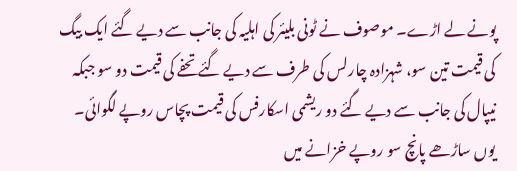پونے لے اڑے۔ موصوف نے ٹونی بلیئر کی اہلیہ کی جانب سے دیے گئے ایک بیگ کی قیمت تین سو، شہزادہ چارلس کی طرف سے دیے گئے تحفے کی قیمت دو سو جبکہ نیپال کی جانب سے دیے گئے دو ریشمی اسکارفس کی قیمت پچاس روپے لگوائی۔ یوں ساڑھے پانچ سو روپے خزانے میں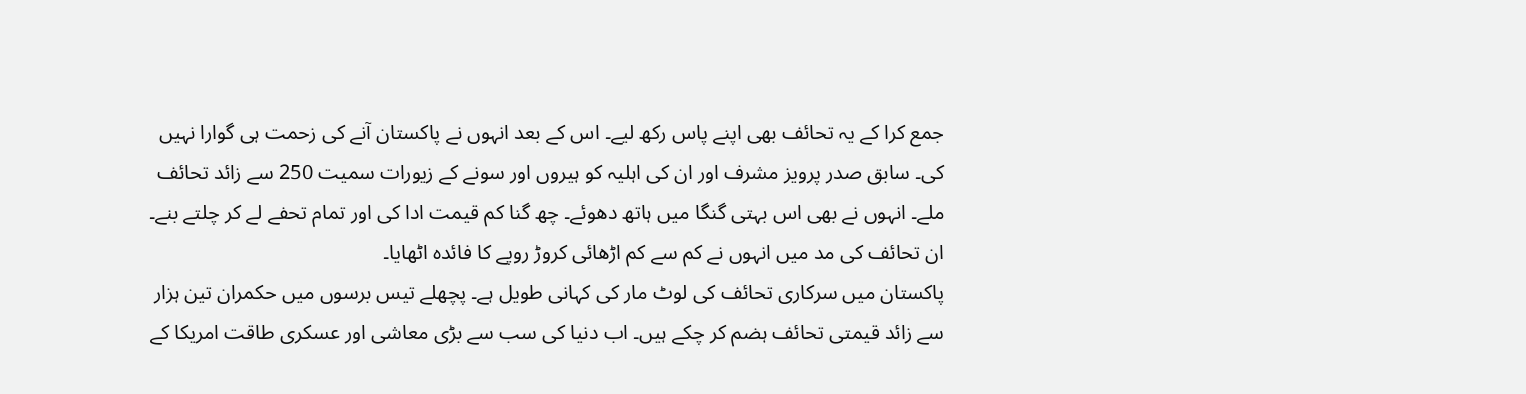جمع کرا کے یہ تحائف بھی اپنے پاس رکھ لیے۔ اس کے بعد انہوں نے پاکستان آنے کی زحمت ہی گوارا نہیں کی۔ سابق صدر پرویز مشرف اور ان کی اہلیہ کو ہیروں اور سونے کے زیورات سمیت 250 سے زائد تحائف ملے۔ انہوں نے بھی اس بہتی گنگا میں ہاتھ دھوئے۔ چھ گنا کم قیمت ادا کی اور تمام تحفے لے کر چلتے بنے۔ ان تحائف کی مد میں انہوں نے کم سے کم اڑھائی کروڑ روپے کا فائدہ اٹھایا۔
پاکستان میں سرکاری تحائف کی لوٹ مار کی کہانی طویل ہے۔ پچھلے تیس برسوں میں حکمران تین ہزار سے زائد قیمتی تحائف ہضم کر چکے ہیں۔ اب دنیا کی سب سے بڑی معاشی اور عسکری طاقت امریکا کے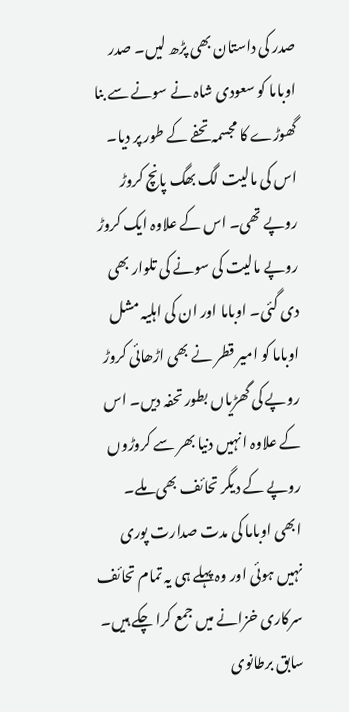صدر کی داستان بھی پڑھ لیں۔ صدر اوباما کو سعودی شاہ نے سونے سے بنا گھوڑے کا مجسمہ تحفے کے طور پر دیا۔ اس کی مالیت لگ بھگ پانچ کروڑ روپے تھی۔ اس کے علاوہ ایک کروڑ روپے مالیت کی سونے کی تلوار بھی دی گئی۔ اوباما اور ان کی اہلیہ مشل اوباما کو امیر قطر نے بھی اڑھائی کروڑ روپے کی گھڑیاں بطور تحفہ دیں۔ اس کے علاوہ انہیں دنیا بھر سے کروڑوں روپے کے دیگر تحائف بھی ملے۔ ابھی اوباما کی مدت صدارت پوری نہیں ہوئی اور وہ پہلے ہی یہ تمام تحائف سرکاری خزانے میں جمع کرا چکے ہیں۔ سابق برطانوی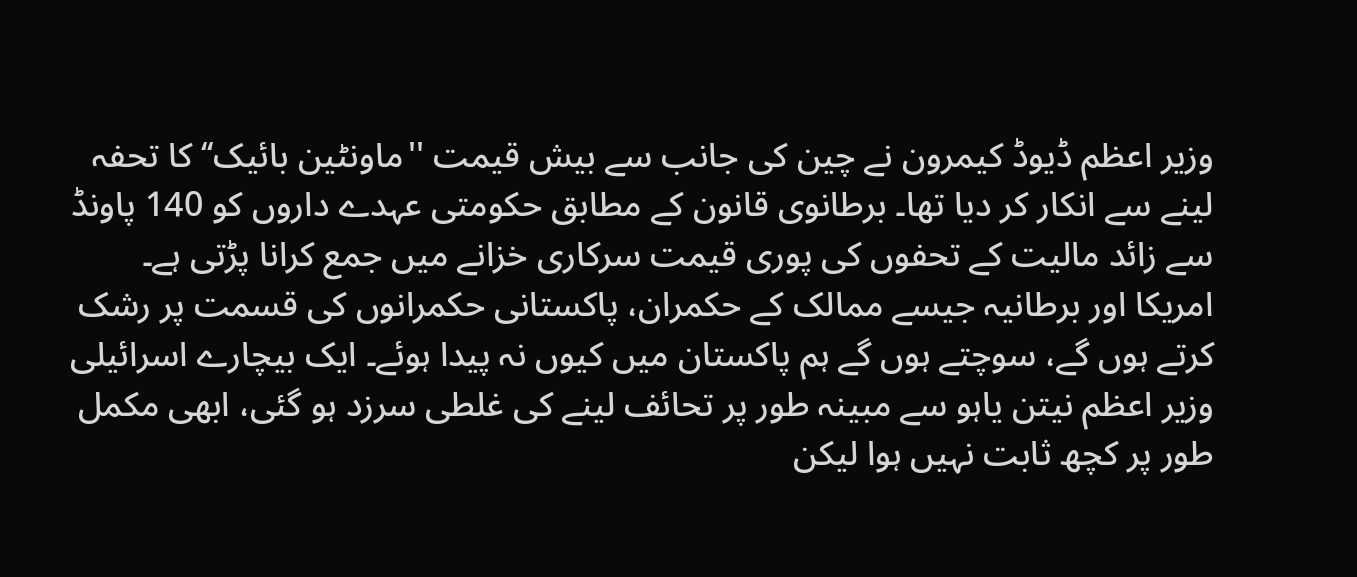وزیر اعظم ڈیوڈ کیمرون نے چین کی جانب سے بیش قیمت ''ماونٹین بائیک‘‘ کا تحفہ لینے سے انکار کر دیا تھا۔ برطانوی قانون کے مطابق حکومتی عہدے داروں کو 140 پاونڈ سے زائد مالیت کے تحفوں کی پوری قیمت سرکاری خزانے میں جمع کرانا پڑتی ہے۔
امریکا اور برطانیہ جیسے ممالک کے حکمران، پاکستانی حکمرانوں کی قسمت پر رشک کرتے ہوں گے، سوچتے ہوں گے ہم پاکستان میں کیوں نہ پیدا ہوئے۔ ایک بیچارے اسرائیلی وزیر اعظم نیتن یاہو سے مبینہ طور پر تحائف لینے کی غلطی سرزد ہو گئی، ابھی مکمل طور پر کچھ ثابت نہیں ہوا لیکن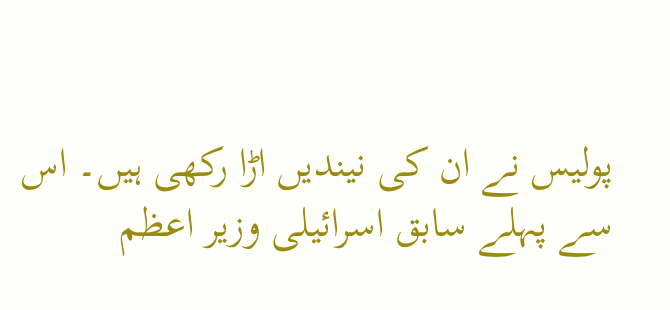پولیس نے ان کی نیندیں اڑا رکھی ہیں۔ اس سے پہلے سابق اسرائیلی وزیر اعظم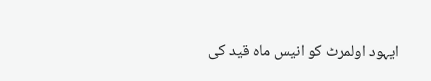ایہود اولمرٹ کو انیس ماہ قید کی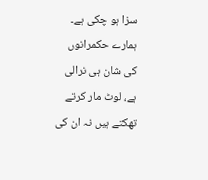سزا ہو چکی ہے۔ ہمارے حکمرانوں کی شان ہی نرالی ہے، لوٹ مار کرتے تھکتے ہیں نہ ان کی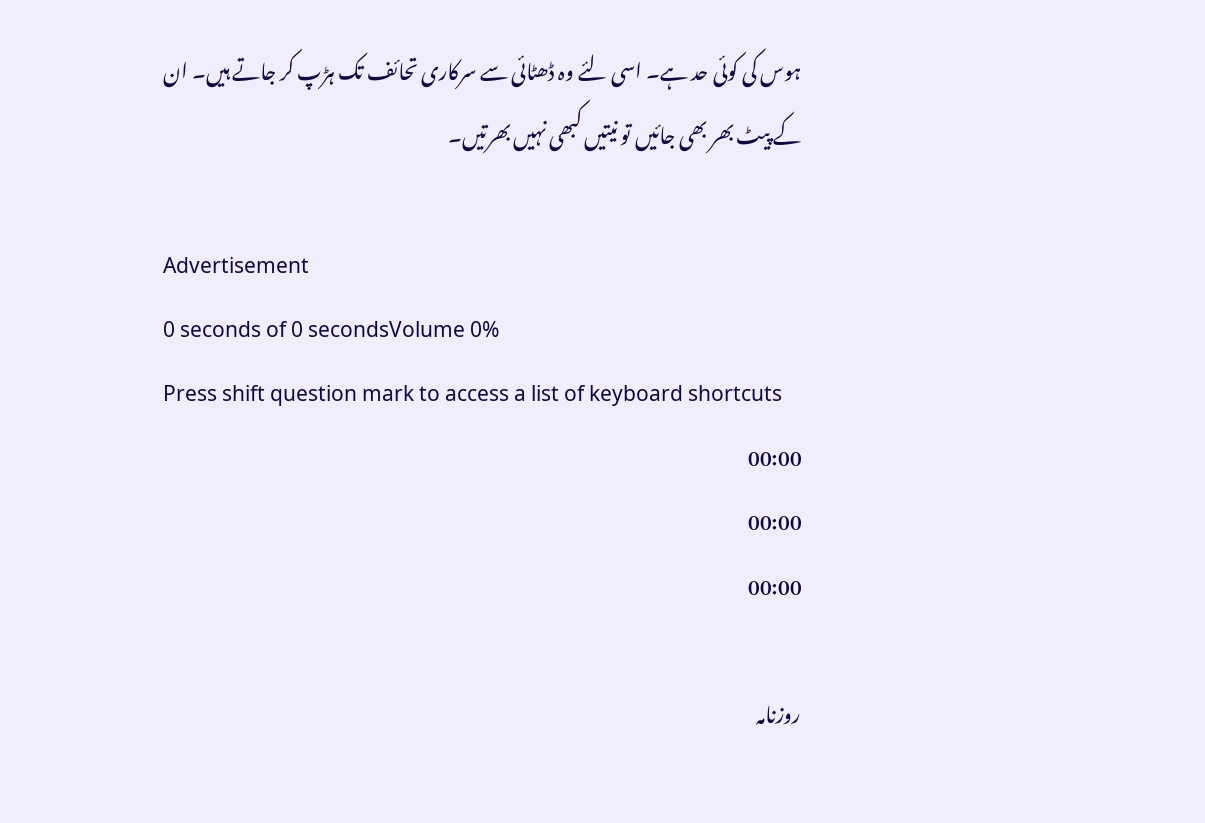ہوس کی کوئی حد ہے۔ اسی لئے وہ ڈھٹائی سے سرکاری تحائف تک ہڑپ کر جاتے ہیں۔ ان کے پیٹ بھر بھی جائیں تو نیتیں کبھی نہیں بھرتیں۔

Advertisement
0 seconds of 0 secondsVolume 0%
Press shift question mark to access a list of keyboard shortcuts
00:00
00:00
00:00

روزنامہ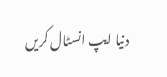دنیا ایپ انسٹال کریں